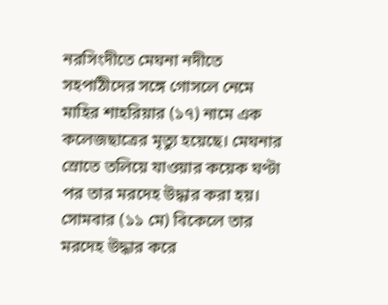নরসিংদীতে মেঘনা নদীতে সহপাঠীদের সঙ্গে গোসলে নেমে মাহির শাহরিয়ার (১৭) নামে এক কলেজছাত্রের মৃত্যু হয়েছে। মেঘনার স্রোতে তলিয়ে যাওয়ার কয়েক ঘণ্টা পর তার মরদেহ উদ্ধার করা হয়।
সোমবার (১১ মে) বিকেলে তার মরদেহ উদ্ধার করে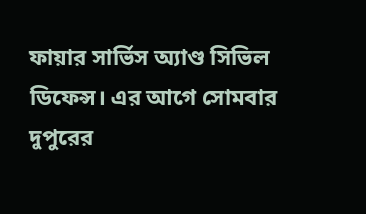ফায়ার সার্ভিস অ্যাণ্ড সিভিল ডিফেন্স। এর আগে সোমবার দুপুরের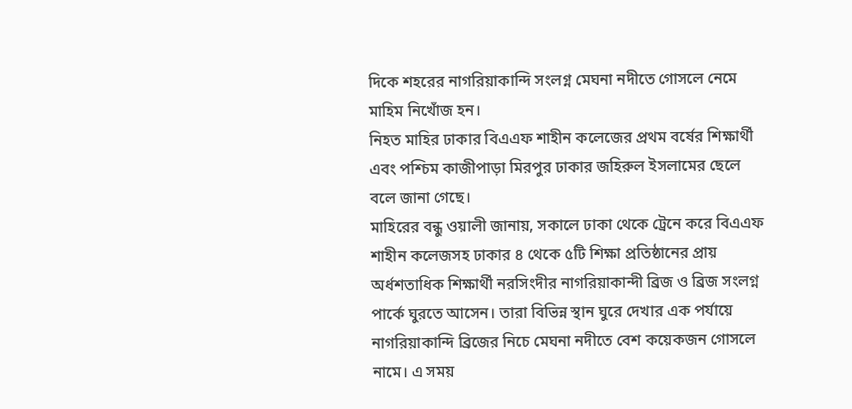দিকে শহরের নাগরিয়াকান্দি সংলগ্ন মেঘনা নদীতে গোসলে নেমে মাহিম নিখোঁজ হন।
নিহত মাহির ঢাকার বিএএফ শাহীন কলেজের প্রথম বর্ষের শিক্ষার্থী এবং পশ্চিম কাজীপাড়া মিরপুর ঢাকার জহিরুল ইসলামের ছেলে বলে জানা গেছে।
মাহিরের বন্ধু ওয়ালী জানায়, সকালে ঢাকা থেকে ট্রেনে করে বিএএফ শাহীন কলেজসহ ঢাকার ৪ থেকে ৫টি শিক্ষা প্রতিষ্ঠানের প্রায় অর্ধশতাধিক শিক্ষার্থী নরসিংদীর নাগরিয়াকান্দী ব্রিজ ও ব্রিজ সংলগ্ন পার্কে ঘুরতে আসেন। তারা বিভিন্ন স্থান ঘুরে দেখার এক পর্যায়ে নাগরিয়াকান্দি ব্রিজের নিচে মেঘনা নদীতে বেশ কয়েকজন গোসলে নামে। এ সময়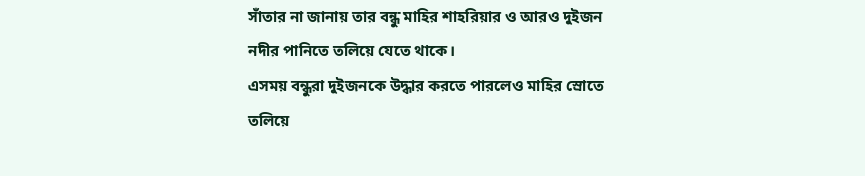সাঁতার না জানায় তার বন্ধু মাহির শাহরিয়ার ও আরও দুইজন নদীর পানিতে তলিয়ে যেতে থাকে।
এসময় বন্ধুরা দুইজনকে উদ্ধার করতে পারলেও মাহির স্রোতে তলিয়ে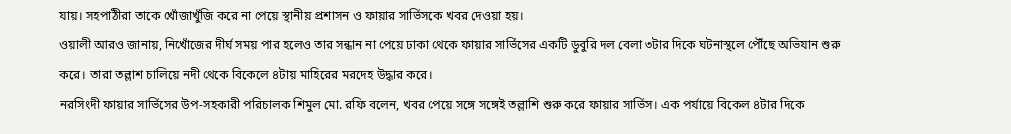যায়। সহপাঠীরা তাকে খোঁজাখুঁজি করে না পেয়ে স্থানীয় প্রশাসন ও ফায়ার সার্ভিসকে খবর দেওয়া হয়।
ওয়ালী আরও জানায়, নিখোঁজের দীর্ঘ সময় পার হলেও তার সন্ধান না পেয়ে ঢাকা থেকে ফায়ার সার্ভিসের একটি ডুবুরি দল বেলা ৩টার দিকে ঘটনাস্থলে পৌঁছে অভিযান শুরু করে। তারা তল্লাশ চালিয়ে নদী থেকে বিকেলে ৪টায় মাহিরের মরদেহ উদ্ধার করে।
নরসিংদী ফায়ার সার্ভিসের উপ-সহকারী পরিচালক শিমুল মো. রফি বলেন, খবর পেয়ে সঙ্গে সঙ্গেই তল্লাশি শুরু করে ফায়ার সার্ভিস। এক পর্যায়ে বিকেল ৪টার দিকে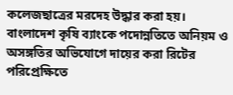কলেজছাত্রের মরদেহ উদ্ধার করা হয়।
বাংলাদেশ কৃষি ব্যাংকে পদোন্নতিতে অনিয়ম ও অসঙ্গতির অভিযোগে দায়ের করা রিটের পরিপ্রেক্ষিতে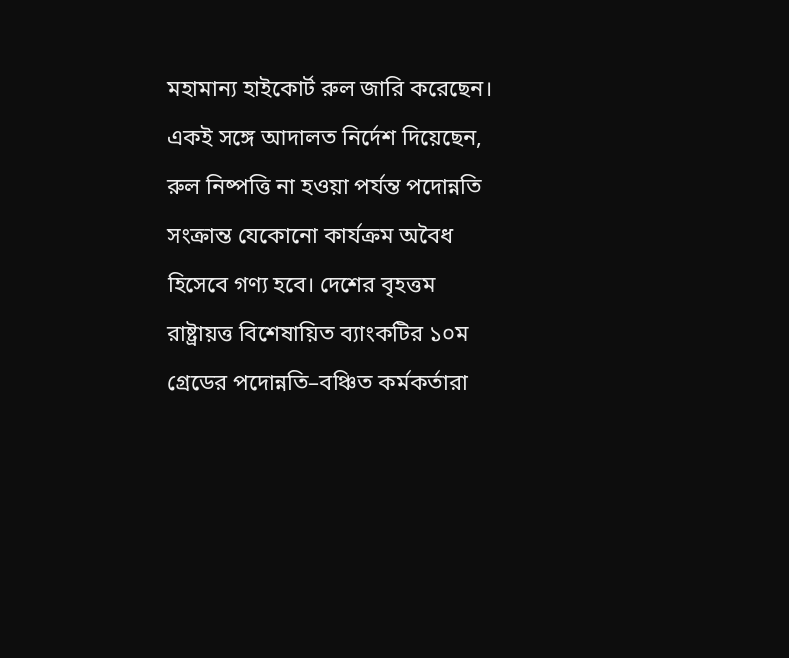মহামান্য হাইকোর্ট রুল জারি করেছেন। একই সঙ্গে আদালত নির্দেশ দিয়েছেন, রুল নিষ্পত্তি না হওয়া পর্যন্ত পদোন্নতি সংক্রান্ত যেকোনো কার্যক্রম অবৈধ হিসেবে গণ্য হবে। দেশের বৃহত্তম রাষ্ট্রায়ত্ত বিশেষায়িত ব্যাংকটির ১০ম গ্রেডের পদোন্নতি–বঞ্চিত কর্মকর্তারা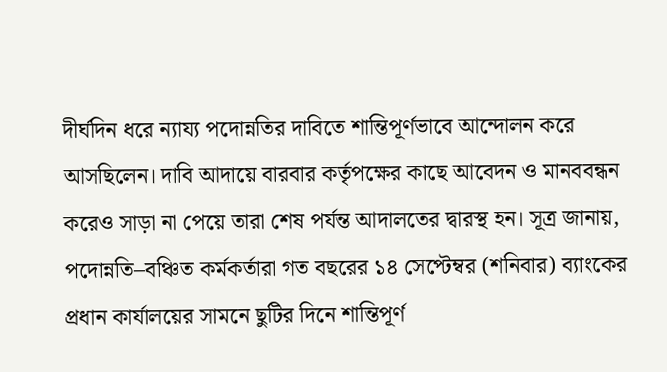দীর্ঘদিন ধরে ন্যায্য পদোন্নতির দাবিতে শান্তিপূর্ণভাবে আন্দোলন করে আসছিলেন। দাবি আদায়ে বারবার কর্তৃপক্ষের কাছে আবেদন ও মানববন্ধন করেও সাড়া না পেয়ে তারা শেষ পর্যন্ত আদালতের দ্বারস্থ হন। সূত্র জানায়, পদোন্নতি–বঞ্চিত কর্মকর্তারা গত বছরের ১৪ সেপ্টেম্বর (শনিবার) ব্যাংকের প্রধান কার্যালয়ের সামনে ছুটির দিনে শান্তিপূর্ণ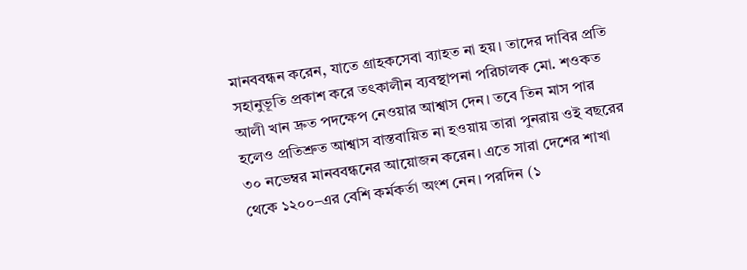মানববন্ধন করেন, যাতে গ্রাহকসেবা ব্যাহত না হয়। তাদের দাবির প্রতি সহানুভূতি প্রকাশ করে তৎকালীন ব্যবস্থাপনা পরিচালক মো. শওকত আলী খান দ্রুত পদক্ষেপ নেওয়ার আশ্বাস দেন। তবে তিন মাস পার হলেও প্রতিশ্রুত আশ্বাস বাস্তবায়িত না হওয়ায় তারা পুনরায় ওই বছরের ৩০ নভেম্বর মানববন্ধনের আয়োজন করেন। এতে সারা দেশের শাখা থেকে ১২০০–এর বেশি কর্মকর্তা অংশ নেন। পরদিন (১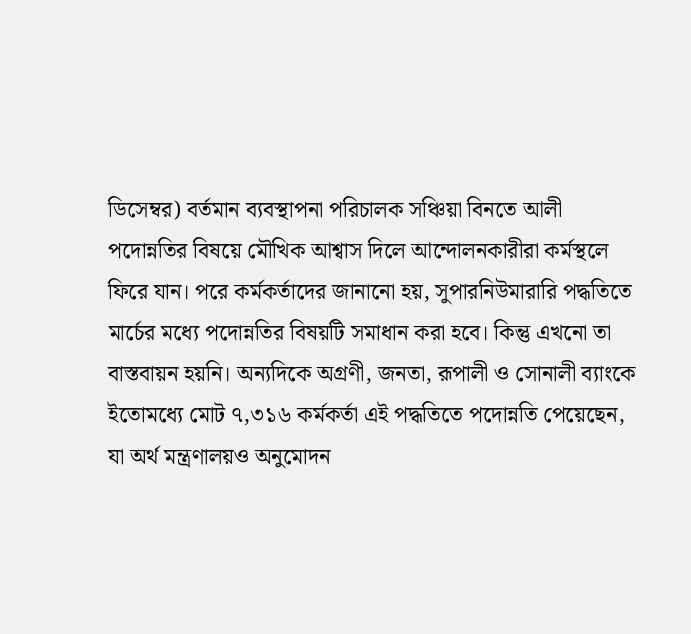ডিসেম্বর) বর্তমান ব্যবস্থাপনা পরিচালক সঞ্চিয়া বিনতে আলী পদোন্নতির বিষয়ে মৌখিক আশ্বাস দিলে আন্দোলনকারীরা কর্মস্থলে ফিরে যান। পরে কর্মকর্তাদের জানানো হয়, সুপারনিউমারারি পদ্ধতিতে মার্চের মধ্যে পদোন্নতির বিষয়টি সমাধান করা হবে। কিন্তু এখনো তা বাস্তবায়ন হয়নি। অন্যদিকে অগ্রণী, জনতা, রূপালী ও সোনালী ব্যাংকে ইতোমধ্যে মোট ৭,৩১৬ কর্মকর্তা এই পদ্ধতিতে পদোন্নতি পেয়েছেন, যা অর্থ মন্ত্রণালয়ও অনুমোদন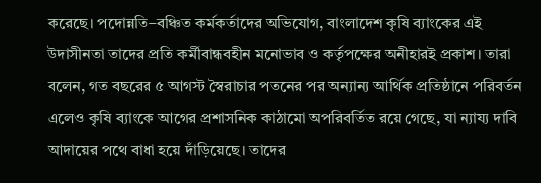করেছে। পদোন্নতি–বঞ্চিত কর্মকর্তাদের অভিযোগ, বাংলাদেশ কৃষি ব্যাংকের এই উদাসীনতা তাদের প্রতি কর্মীবান্ধবহীন মনোভাব ও কর্তৃপক্ষের অনীহারই প্রকাশ। তারা বলেন, গত বছরের ৫ আগস্ট স্বৈরাচার পতনের পর অন্যান্য আর্থিক প্রতিষ্ঠানে পরিবর্তন এলেও কৃষি ব্যাংকে আগের প্রশাসনিক কাঠামো অপরিবর্তিত রয়ে গেছে, যা ন্যায্য দাবি আদায়ের পথে বাধা হয়ে দাঁড়িয়েছে। তাদের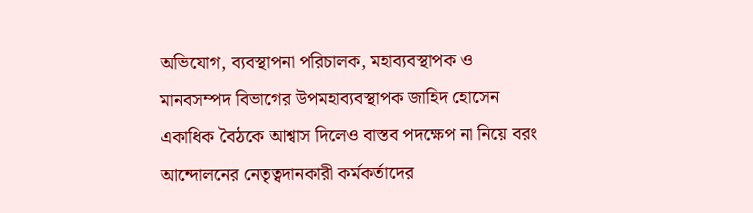অভিযোগ, ব্যবস্থাপনা পরিচালক, মহাব্যবস্থাপক ও মানবসম্পদ বিভাগের উপমহাব্যবস্থাপক জাহিদ হোসেন একাধিক বৈঠকে আশ্বাস দিলেও বাস্তব পদক্ষেপ না নিয়ে বরং আন্দোলনের নেতৃত্বদানকারী কর্মকর্তাদের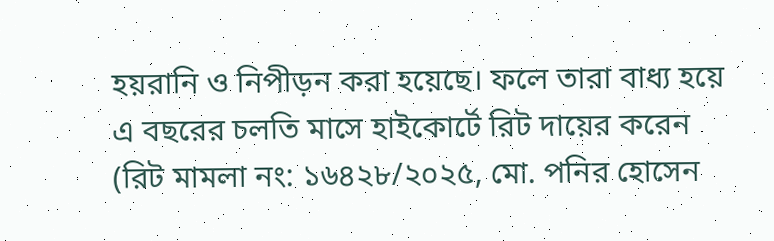হয়রানি ও নিপীড়ন করা হয়েছে। ফলে তারা বাধ্য হয়ে এ বছরের চলতি মাসে হাইকোর্টে রিট দায়ের করেন (রিট মামলা নং: ১৬৪২৮/২০২৫, মো. পনির হোসেন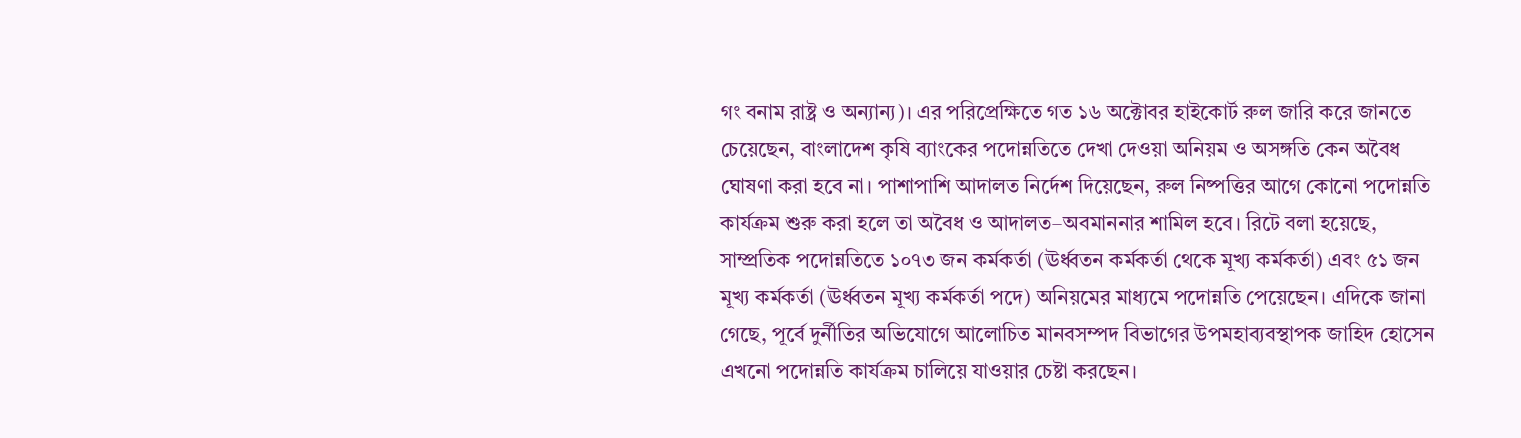গং বনাম রাষ্ট্র ও অন্যান্য)। এর পরিপ্রেক্ষিতে গত ১৬ অক্টোবর হাইকোর্ট রুল জারি করে জানতে চেয়েছেন, বাংলাদেশ কৃষি ব্যাংকের পদোন্নতিতে দেখা দেওয়া অনিয়ম ও অসঙ্গতি কেন অবৈধ ঘোষণা করা হবে না। পাশাপাশি আদালত নির্দেশ দিয়েছেন, রুল নিষ্পত্তির আগে কোনো পদোন্নতি কার্যক্রম শুরু করা হলে তা অবৈধ ও আদালত–অবমাননার শামিল হবে। রিটে বলা হয়েছে, সাম্প্রতিক পদোন্নতিতে ১০৭৩ জন কর্মকর্তা (ঊর্ধ্বতন কর্মকর্তা থেকে মূখ্য কর্মকর্তা) এবং ৫১ জন মূখ্য কর্মকর্তা (ঊর্ধ্বতন মূখ্য কর্মকর্তা পদে) অনিয়মের মাধ্যমে পদোন্নতি পেয়েছেন। এদিকে জানা গেছে, পূর্বে দুর্নীতির অভিযোগে আলোচিত মানবসম্পদ বিভাগের উপমহাব্যবস্থাপক জাহিদ হোসেন এখনো পদোন্নতি কার্যক্রম চালিয়ে যাওয়ার চেষ্টা করছেন।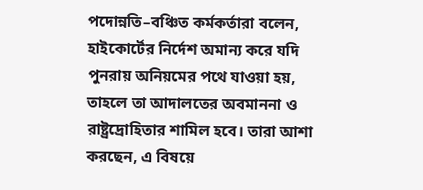পদোন্নতি–বঞ্চিত কর্মকর্তারা বলেন, হাইকোর্টের নির্দেশ অমান্য করে যদি পুনরায় অনিয়মের পথে যাওয়া হয়, তাহলে তা আদালতের অবমাননা ও রাষ্ট্রদ্রোহিতার শামিল হবে। তারা আশা করছেন, এ বিষয়ে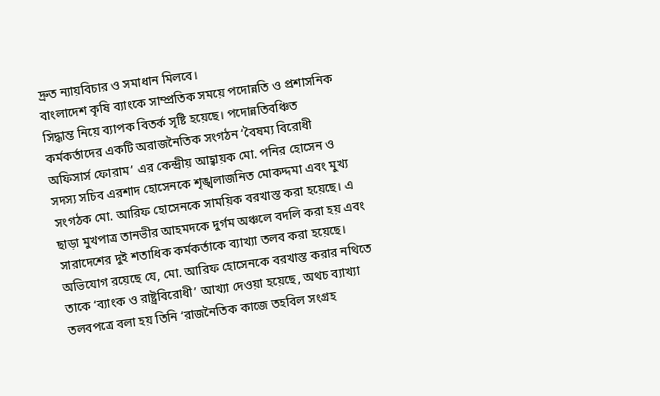দ্রুত ন্যায়বিচার ও সমাধান মিলবে।
বাংলাদেশ কৃষি ব্যাংকে সাম্প্রতিক সময়ে পদোন্নতি ও প্রশাসনিক সিদ্ধান্ত নিয়ে ব্যাপক বিতর্ক সৃষ্টি হয়েছে। পদোন্নতিবঞ্চিত কর্মকর্তাদের একটি অরাজনৈতিক সংগঠন ‘বৈষম্য বিরোধী অফিসার্স ফোরাম’ এর কেন্দ্রীয় আহ্বায়ক মো. পনির হোসেন ও সদস্য সচিব এরশাদ হোসেনকে শৃঙ্খলাজনিত মোকদ্দমা এবং মুখ্য সংগঠক মো. আরিফ হোসেনকে সাময়িক বরখাস্ত করা হয়েছে। এ ছাড়া মুখপাত্র তানভীর আহমদকে দুর্গম অঞ্চলে বদলি করা হয় এবং সারাদেশের দুই শতাধিক কর্মকর্তাকে ব্যাখ্যা তলব করা হয়েছে। অভিযোগ রয়েছে যে, মো. আরিফ হোসেনকে বরখাস্ত করার নথিতে তাকে ‘ব্যাংক ও রাষ্ট্রবিরোধী’ আখ্যা দেওয়া হয়েছে, অথচ ব্যাখ্যা তলবপত্রে বলা হয় তিনি ‘রাজনৈতিক কাজে তহবিল সংগ্রহ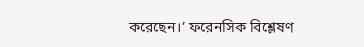করেছেন।’ ফরেনসিক বিশ্লেষণ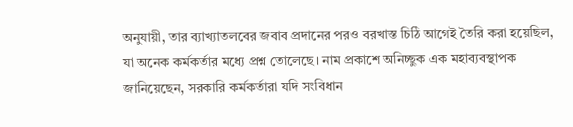অনুযায়ী, তার ব্যাখ্যাতলবের জবাব প্রদানের পরও বরখাস্ত চিঠি আগেই তৈরি করা হয়েছিল, যা অনেক কর্মকর্তার মধ্যে প্রশ্ন তোলেছে। নাম প্রকাশে অনিচ্ছুক এক মহাব্যবস্থাপক জানিয়েছেন, সরকারি কর্মকর্তারা যদি সংবিধান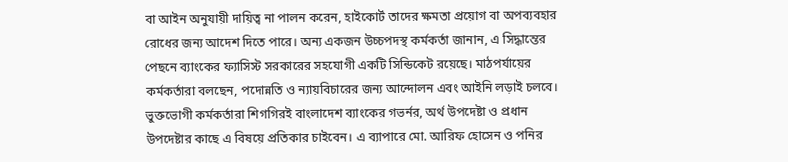বা আইন অনুযায়ী দায়িত্ব না পালন করেন, হাইকোর্ট তাদের ক্ষমতা প্রয়োগ বা অপব্যবহার রোধের জন্য আদেশ দিতে পারে। অন্য একজন উচ্চপদস্থ কর্মকর্তা জানান, এ সিদ্ধান্তের পেছনে ব্যাংকের ফ্যাসিস্ট সরকারের সহযোগী একটি সিন্ডিকেট রয়েছে। মাঠপর্যায়ের কর্মকর্তারা বলছেন, পদোন্নতি ও ন্যায়বিচারের জন্য আন্দোলন এবং আইনি লড়াই চলবে। ভুক্তভোগী কর্মকর্তারা শিগগিরই বাংলাদেশ ব্যাংকের গভর্নর, অর্থ উপদেষ্টা ও প্রধান উপদেষ্টার কাছে এ বিষয়ে প্রতিকার চাইবেন। এ ব্যাপারে মো. আরিফ হোসেন ও পনির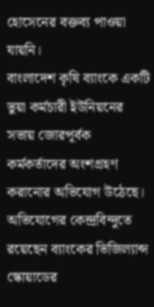হোসেনের বক্তব্য পাওয়া যায়নি।
বাংলাদেশ কৃষি ব্যাংকে একটি ভুয়া কর্মচারী ইউনিয়নের সভায় জোরপূর্বক কর্মকর্তাদের অংশগ্রহণ করানোর অভিযোগ উঠেছে। অভিযোগের কেন্দ্রবিন্দুতে রয়েছেন ব্যাংকের ভিজিল্যান্স স্কোয়াডের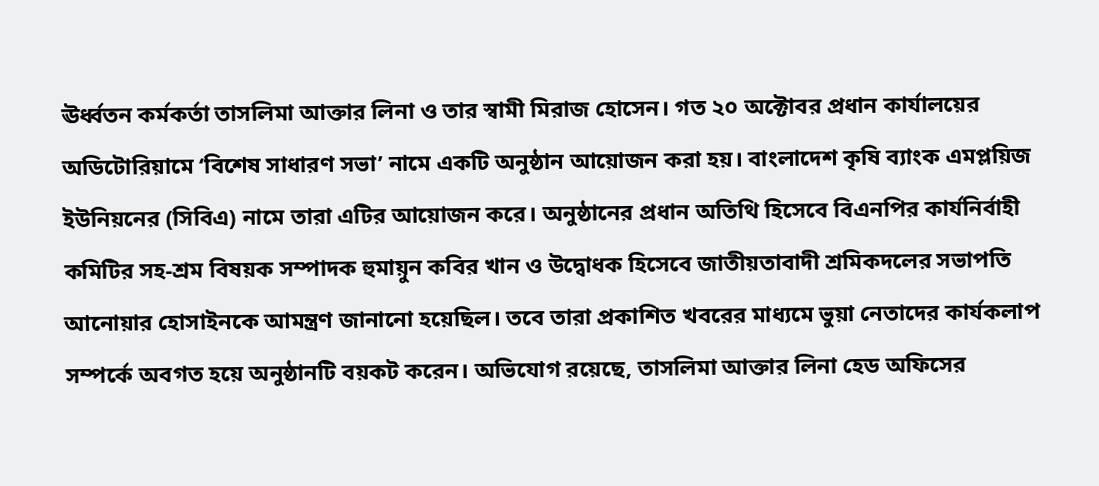ঊর্ধ্বতন কর্মকর্তা তাসলিমা আক্তার লিনা ও তার স্বামী মিরাজ হোসেন। গত ২০ অক্টোবর প্রধান কার্যালয়ের অডিটোরিয়ামে ‘বিশেষ সাধারণ সভা’ নামে একটি অনুষ্ঠান আয়োজন করা হয়। বাংলাদেশ কৃষি ব্যাংক এমপ্লয়িজ ইউনিয়নের (সিবিএ) নামে তারা এটির আয়োজন করে। অনুষ্ঠানের প্রধান অতিথি হিসেবে বিএনপির কার্যনির্বাহী কমিটির সহ-শ্রম বিষয়ক সম্পাদক হুমায়ুন কবির খান ও উদ্বোধক হিসেবে জাতীয়তাবাদী শ্রমিকদলের সভাপতি আনোয়ার হোসাইনকে আমন্ত্রণ জানানো হয়েছিল। তবে তারা প্রকাশিত খবরের মাধ্যমে ভুয়া নেতাদের কার্যকলাপ সম্পর্কে অবগত হয়ে অনুষ্ঠানটি বয়কট করেন। অভিযোগ রয়েছে, তাসলিমা আক্তার লিনা হেড অফিসের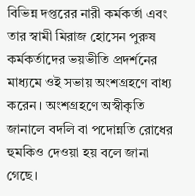বিভিন্ন দপ্তরের নারী কর্মকর্তা এবং তার স্বামী মিরাজ হোসেন পুরুষ কর্মকর্তাদের ভয়ভীতি প্রদর্শনের মাধ্যমে ওই সভায় অংশগ্রহণে বাধ্য করেন। অংশগ্রহণে অস্বীকৃতি জানালে বদলি বা পদোন্নতি রোধের হুমকিও দেওয়া হয় বলে জানা গেছে।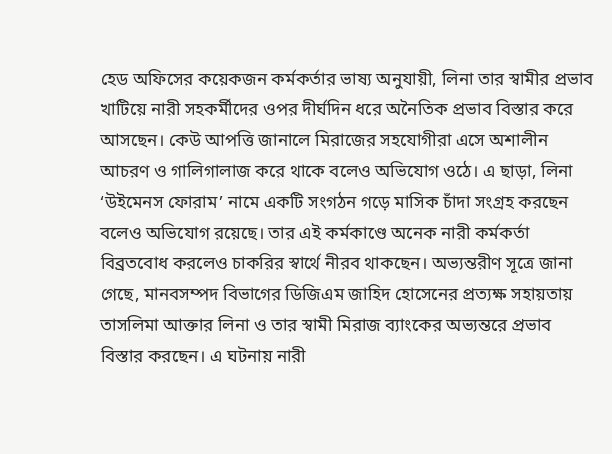হেড অফিসের কয়েকজন কর্মকর্তার ভাষ্য অনুযায়ী, লিনা তার স্বামীর প্রভাব খাটিয়ে নারী সহকর্মীদের ওপর দীর্ঘদিন ধরে অনৈতিক প্রভাব বিস্তার করে আসছেন। কেউ আপত্তি জানালে মিরাজের সহযোগীরা এসে অশালীন আচরণ ও গালিগালাজ করে থাকে বলেও অভিযোগ ওঠে। এ ছাড়া, লিনা ‘উইমেনস ফোরাম’ নামে একটি সংগঠন গড়ে মাসিক চাঁদা সংগ্রহ করছেন বলেও অভিযোগ রয়েছে। তার এই কর্মকাণ্ডে অনেক নারী কর্মকর্তা বিব্রতবোধ করলেও চাকরির স্বার্থে নীরব থাকছেন। অভ্যন্তরীণ সূত্রে জানা গেছে, মানবসম্পদ বিভাগের ডিজিএম জাহিদ হোসেনের প্রত্যক্ষ সহায়তায় তাসলিমা আক্তার লিনা ও তার স্বামী মিরাজ ব্যাংকের অভ্যন্তরে প্রভাব বিস্তার করছেন। এ ঘটনায় নারী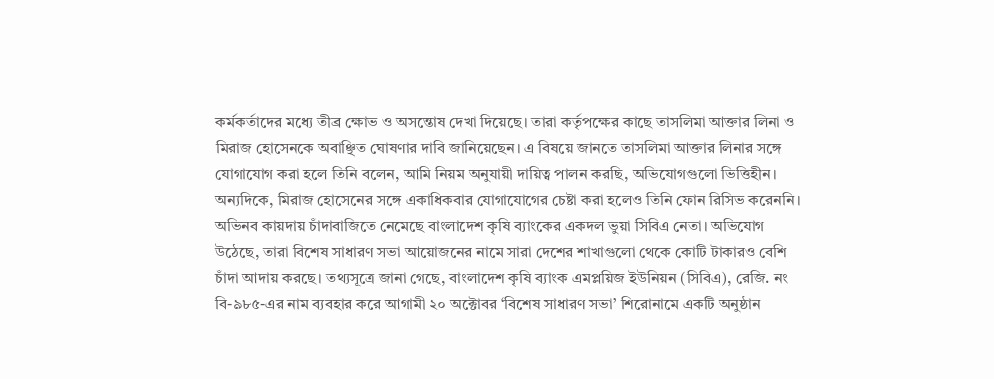কর্মকর্তাদের মধ্যে তীব্র ক্ষোভ ও অসন্তোষ দেখা দিয়েছে। তারা কর্তৃপক্ষের কাছে তাসলিমা আক্তার লিনা ও মিরাজ হোসেনকে অবাঞ্ছিত ঘোষণার দাবি জানিয়েছেন। এ বিষয়ে জানতে তাসলিমা আক্তার লিনার সঙ্গে যোগাযোগ করা হলে তিনি বলেন, আমি নিয়ম অনুযায়ী দায়িত্ব পালন করছি, অভিযোগগুলো ভিত্তিহীন। অন্যদিকে, মিরাজ হোসেনের সঙ্গে একাধিকবার যোগাযোগের চেষ্টা করা হলেও তিনি ফোন রিসিভ করেননি।
অভিনব কায়দায় চাঁদাবাজিতে নেমেছে বাংলাদেশ কৃষি ব্যাংকের একদল ভুয়া সিবিএ নেতা। অভিযোগ উঠেছে, তারা বিশেষ সাধারণ সভা আয়োজনের নামে সারা দেশের শাখাগুলো থেকে কোটি টাকারও বেশি চাঁদা আদায় করছে। তথ্যসূত্রে জানা গেছে, বাংলাদেশ কৃষি ব্যাংক এমপ্লয়িজ ইউনিয়ন (সিবিএ), রেজি. নং বি-৯৮৫-এর নাম ব্যবহার করে আগামী ২০ অক্টোবর ‘বিশেষ সাধারণ সভা’ শিরোনামে একটি অনুষ্ঠান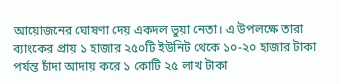আয়োজনের ঘোষণা দেয় একদল ভুয়া নেতা। এ উপলক্ষে তারা ব্যাংকের প্রায় ১ হাজার ২৫০টি ইউনিট থেকে ১০-২০ হাজার টাকা পর্যন্ত চাঁদা আদায় করে ১ কোটি ২৫ লাখ টাকা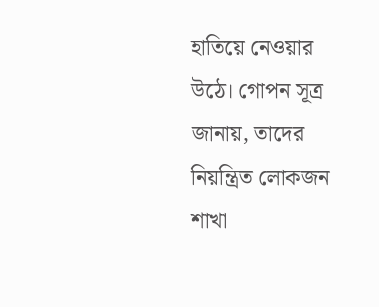হাতিয়ে নেওয়ার উঠে। গোপন সূত্র জানায়, তাদের নিয়ন্ত্রিত লোকজন শাখা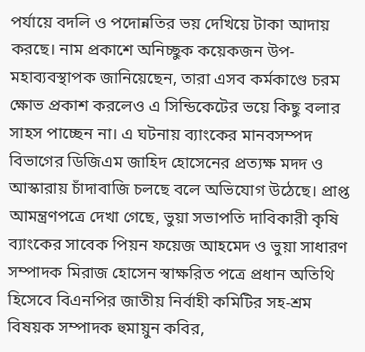পর্যায়ে বদলি ও পদোন্নতির ভয় দেখিয়ে টাকা আদায় করছে। নাম প্রকাশে অনিচ্ছুক কয়েকজন উপ-মহাব্যবস্থাপক জানিয়েছেন, তারা এসব কর্মকাণ্ডে চরম ক্ষোভ প্রকাশ করলেও এ সিন্ডিকেটের ভয়ে কিছু বলার সাহস পাচ্ছেন না। এ ঘটনায় ব্যাংকের মানবসম্পদ বিভাগের ডিজিএম জাহিদ হোসেনের প্রত্যক্ষ মদদ ও আস্কারায় চাঁদাবাজি চলছে বলে অভিযোগ উঠেছে। প্রাপ্ত আমন্ত্রণপত্রে দেখা গেছে, ভুয়া সভাপতি দাবিকারী কৃষি ব্যাংকের সাবেক পিয়ন ফয়েজ আহমেদ ও ভুয়া সাধারণ সম্পাদক মিরাজ হোসেন স্বাক্ষরিত পত্রে প্রধান অতিথি হিসেবে বিএনপির জাতীয় নির্বাহী কমিটির সহ-শ্রম বিষয়ক সম্পাদক হুমায়ুন কবির,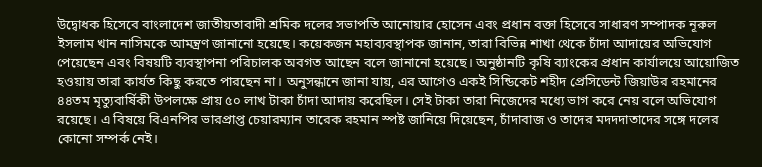উদ্বোধক হিসেবে বাংলাদেশ জাতীয়তাবাদী শ্রমিক দলের সভাপতি আনোয়ার হোসেন এবং প্রধান বক্তা হিসেবে সাধারণ সম্পাদক নূরুল ইসলাম খান নাসিমকে আমন্ত্রণ জানানো হয়েছে। কয়েকজন মহাব্যবস্থাপক জানান, তারা বিভিন্ন শাখা থেকে চাঁদা আদায়ের অভিযোগ পেয়েছেন এবং বিষয়টি ব্যবস্থাপনা পরিচালক অবগত আছেন বলে জানানো হয়েছে। অনুষ্ঠানটি কৃষি ব্যাংকের প্রধান কার্যালয়ে আয়োজিত হওয়ায় তারা কার্যত কিছু করতে পারছেন না। অনুসন্ধানে জানা যায়, এর আগেও একই সিন্ডিকেট শহীদ প্রেসিডেন্ট জিয়াউর রহমানের ৪৪তম মৃত্যুবার্ষিকী উপলক্ষে প্রায় ৫০ লাখ টাকা চাঁদা আদায় করেছিল। সেই টাকা তারা নিজেদের মধ্যে ভাগ করে নেয় বলে অভিযোগ রয়েছে। এ বিষয়ে বিএনপির ভারপ্রাপ্ত চেয়ারম্যান তারেক রহমান স্পষ্ট জানিয়ে দিয়েছেন, চাঁদাবাজ ও তাদের মদদদাতাদের সঙ্গে দলের কোনো সম্পর্ক নেই।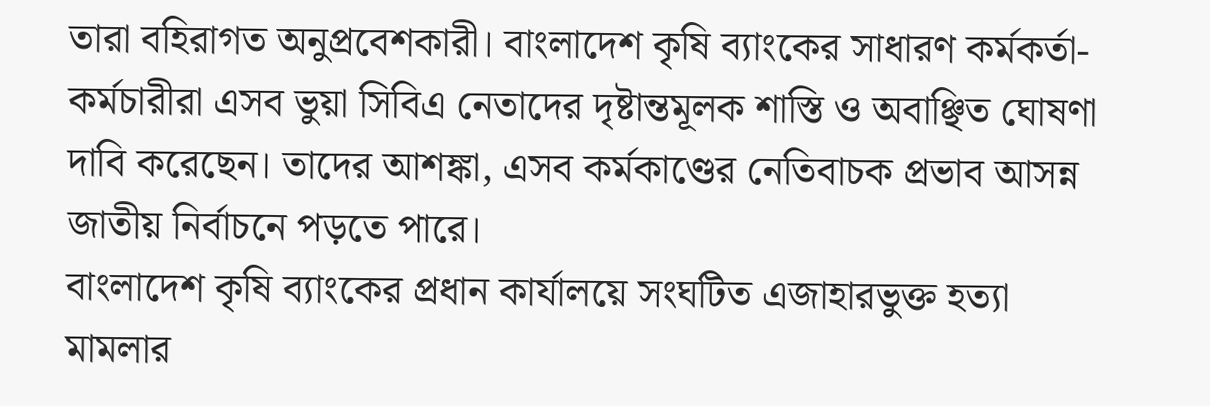তারা বহিরাগত অনুপ্রবেশকারী। বাংলাদেশ কৃষি ব্যাংকের সাধারণ কর্মকর্তা-কর্মচারীরা এসব ভুয়া সিবিএ নেতাদের দৃষ্টান্তমূলক শাস্তি ও অবাঞ্ছিত ঘোষণা দাবি করেছেন। তাদের আশঙ্কা, এসব কর্মকাণ্ডের নেতিবাচক প্রভাব আসন্ন জাতীয় নির্বাচনে পড়তে পারে।
বাংলাদেশ কৃষি ব্যাংকের প্রধান কার্যালয়ে সংঘটিত এজাহারভুক্ত হত্যা মামলার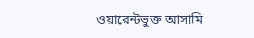ওয়ারেন্টভুক্ত আসামি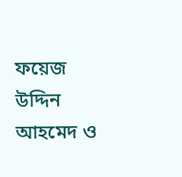ফয়েজ উদ্দিন আহমেদ ও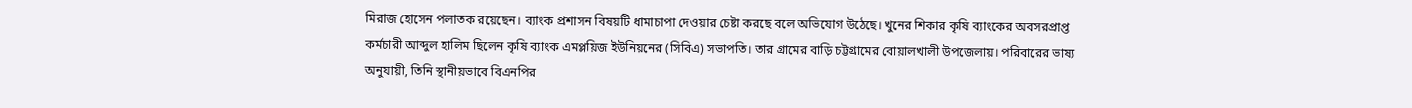মিরাজ হোসেন পলাতক রয়েছেন। ব্যাংক প্রশাসন বিষয়টি ধামাচাপা দেওয়ার চেষ্টা করছে বলে অভিযোগ উঠেছে। খুনের শিকার কৃষি ব্যাংকের অবসরপ্রাপ্ত কর্মচারী আব্দুল হালিম ছিলেন কৃষি ব্যাংক এমপ্লয়িজ ইউনিয়নের (সিবিএ) সভাপতি। তার গ্রামের বাড়ি চট্টগ্রামের বোয়ালখালী উপজেলায়। পরিবারের ভাষ্য অনুযায়ী, তিনি স্থানীয়ভাবে বিএনপির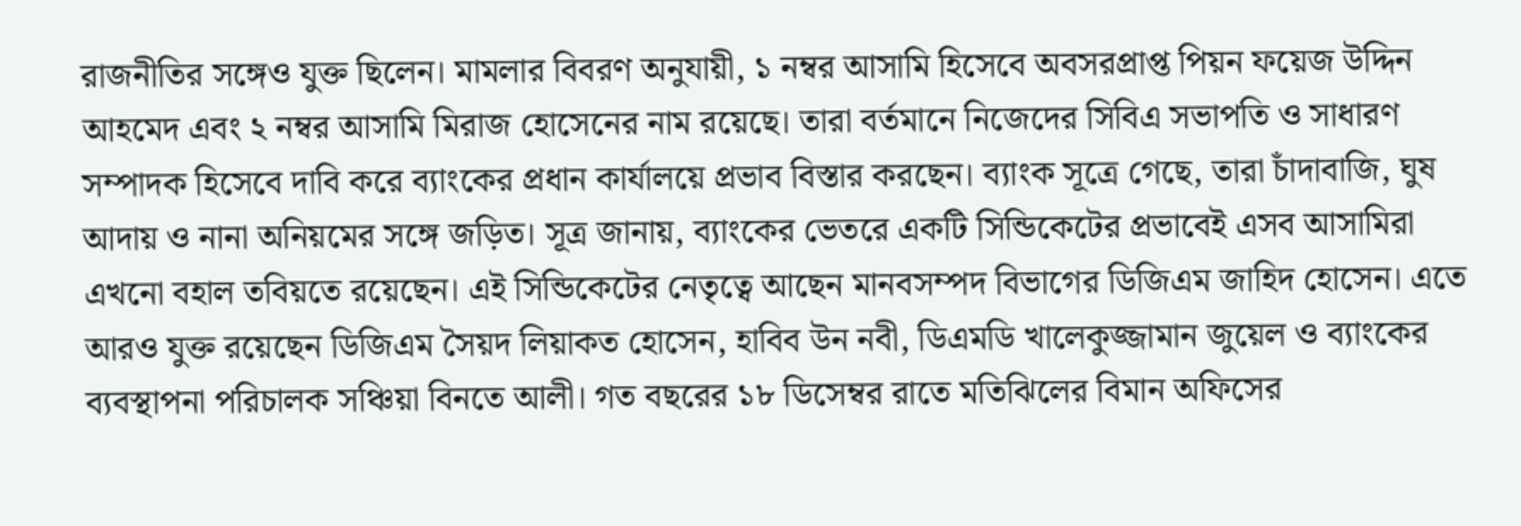রাজনীতির সঙ্গেও যুক্ত ছিলেন। মামলার বিবরণ অনুযায়ী, ১ নম্বর আসামি হিসেবে অবসরপ্রাপ্ত পিয়ন ফয়েজ উদ্দিন আহমেদ এবং ২ নম্বর আসামি মিরাজ হোসেনের নাম রয়েছে। তারা বর্তমানে নিজেদের সিবিএ সভাপতি ও সাধারণ সম্পাদক হিসেবে দাবি করে ব্যাংকের প্রধান কার্যালয়ে প্রভাব বিস্তার করছেন। ব্যাংক সূত্রে গেছে, তারা চাঁদাবাজি, ঘুষ আদায় ও নানা অনিয়মের সঙ্গে জড়িত। সূত্র জানায়, ব্যাংকের ভেতরে একটি সিন্ডিকেটের প্রভাবেই এসব আসামিরা এখনো বহাল তবিয়তে রয়েছেন। এই সিন্ডিকেটের নেতৃত্বে আছেন মানবসম্পদ বিভাগের ডিজিএম জাহিদ হোসেন। এতে আরও যুক্ত রয়েছেন ডিজিএম সৈয়দ লিয়াকত হোসেন, হাবিব উন নবী, ডিএমডি খালেকুজ্জামান জুয়েল ও ব্যাংকের ব্যবস্থাপনা পরিচালক সঞ্চিয়া বিনতে আলী। গত বছরের ১৮ ডিসেম্বর রাতে মতিঝিলের বিমান অফিসের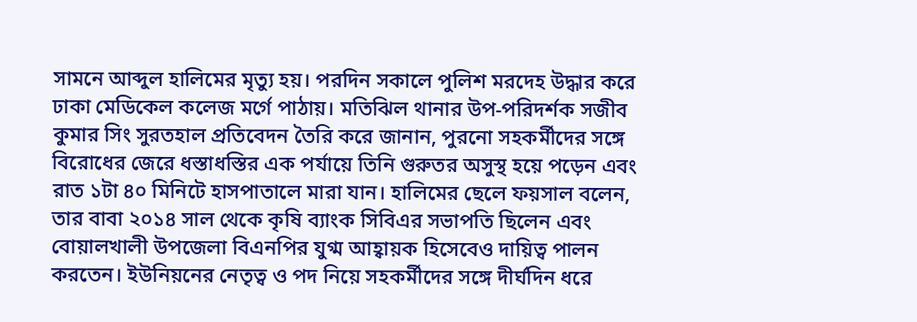সামনে আব্দুল হালিমের মৃত্যু হয়। পরদিন সকালে পুলিশ মরদেহ উদ্ধার করে ঢাকা মেডিকেল কলেজ মর্গে পাঠায়। মতিঝিল থানার উপ-পরিদর্শক সজীব কুমার সিং সুরতহাল প্রতিবেদন তৈরি করে জানান, পুরনো সহকর্মীদের সঙ্গে বিরোধের জেরে ধস্তাধস্তির এক পর্যায়ে তিনি গুরুতর অসুস্থ হয়ে পড়েন এবং রাত ১টা ৪০ মিনিটে হাসপাতালে মারা যান। হালিমের ছেলে ফয়সাল বলেন, তার বাবা ২০১৪ সাল থেকে কৃষি ব্যাংক সিবিএর সভাপতি ছিলেন এবং বোয়ালখালী উপজেলা বিএনপির যুগ্ম আহ্বায়ক হিসেবেও দায়িত্ব পালন করতেন। ইউনিয়নের নেতৃত্ব ও পদ নিয়ে সহকর্মীদের সঙ্গে দীর্ঘদিন ধরে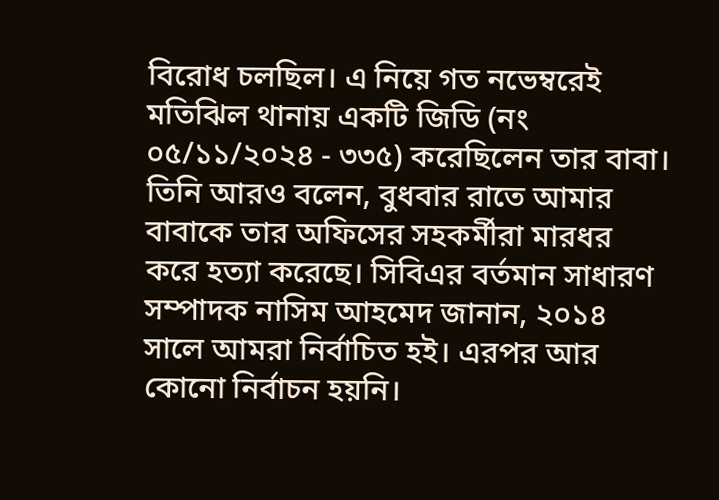বিরোধ চলছিল। এ নিয়ে গত নভেম্বরেই মতিঝিল থানায় একটি জিডি (নং ০৫/১১/২০২৪ - ৩৩৫) করেছিলেন তার বাবা। তিনি আরও বলেন, বুধবার রাতে আমার বাবাকে তার অফিসের সহকর্মীরা মারধর করে হত্যা করেছে। সিবিএর বর্তমান সাধারণ সম্পাদক নাসিম আহমেদ জানান, ২০১৪ সালে আমরা নির্বাচিত হই। এরপর আর কোনো নির্বাচন হয়নি।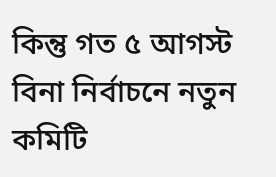কিন্তু গত ৫ আগস্ট বিনা নির্বাচনে নতুন কমিটি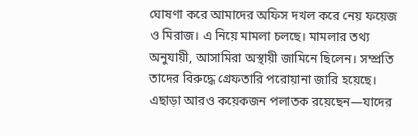ঘোষণা করে আমাদের অফিস দখল করে নেয় ফয়েজ ও মিরাজ। এ নিয়ে মামলা চলছে। মামলার তথ্য অনুযায়ী, আসামিরা অস্থায়ী জামিনে ছিলেন। সম্প্রতি তাদের বিরুদ্ধে গ্রেফতারি পরোয়ানা জারি হয়েছে। এছাড়া আরও কয়েকজন পলাতক রয়েছেন—যাদের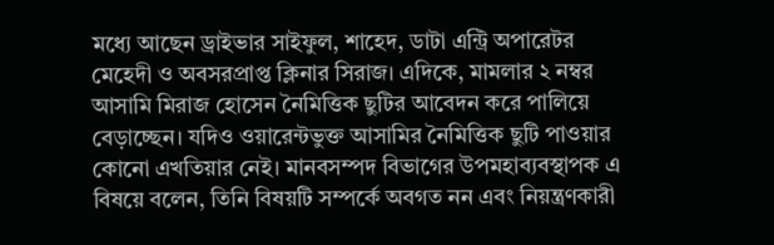মধ্যে আছেন ড্রাইভার সাইফুল, শাহেদ, ডাটা এন্ট্রি অপারেটর মেহেদী ও অবসরপ্রাপ্ত ক্লিনার সিরাজ। এদিকে, মামলার ২ নম্বর আসামি মিরাজ হোসেন নৈমিত্তিক ছুটির আবেদন করে পালিয়ে বেড়াচ্ছেন। যদিও ওয়ারেন্টভুক্ত আসামির নৈমিত্তিক ছুটি পাওয়ার কোনো এখতিয়ার নেই। মানবসম্পদ বিভাগের উপমহাব্যবস্থাপক এ বিষয়ে বলেন, তিনি বিষয়টি সম্পর্কে অবগত নন এবং নিয়ন্ত্রণকারী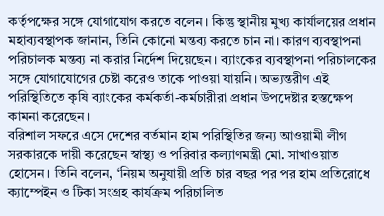কর্তৃপক্ষের সঙ্গে যোগাযোগ করতে বলেন। কিন্তু স্থানীয় মুখ্য কার্যালয়ের প্রধান মহাব্যবস্থাপক জানান, তিনি কোনো মন্তব্য করতে চান না। কারণ ব্যবস্থাপনা পরিচালক মন্তব্য না করার নির্দেশ দিয়েছেন। ব্যাংকের ব্যবস্থাপনা পরিচালকের সঙ্গে যোগাযোগের চেষ্টা করেও তাকে পাওয়া যায়নি। অভ্যন্তরীণ এই পরিস্থিতিতে কৃষি ব্যাংকের কর্মকর্তা-কর্মচারীরা প্রধান উপদেষ্টার হস্তক্ষেপ কামনা করেছেন।
বরিশাল সফরে এসে দেশের বর্তমান হাম পরিস্থিতির জন্য আওয়ামী লীগ সরকারকে দায়ী করেছেন স্বাস্থ্য ও পরিবার কল্যাণমন্ত্রী মো. সাখাওয়াত হোসেন। তিনি বলেন, ‘নিয়ম অনুযায়ী প্রতি চার বছর পর পর হাম প্রতিরোধে ক্যাম্পেইন ও টিকা সংগ্রহ কার্যক্রম পরিচালিত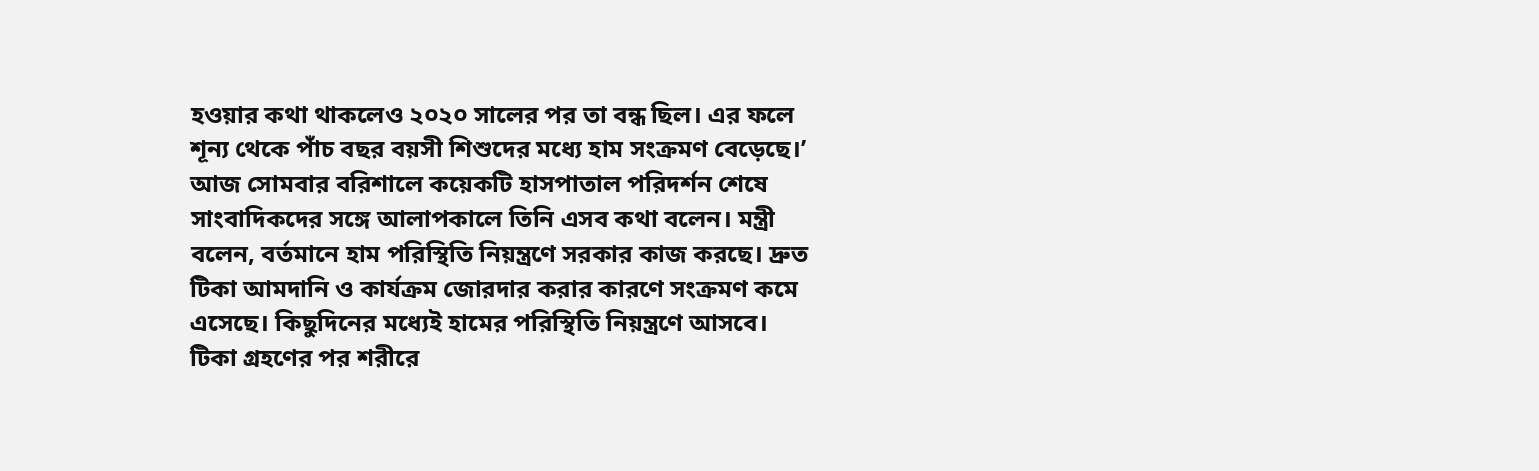হওয়ার কথা থাকলেও ২০২০ সালের পর তা বন্ধ ছিল। এর ফলে শূন্য থেকে পাঁচ বছর বয়সী শিশুদের মধ্যে হাম সংক্রমণ বেড়েছে।’ আজ সোমবার বরিশালে কয়েকটি হাসপাতাল পরিদর্শন শেষে সাংবাদিকদের সঙ্গে আলাপকালে তিনি এসব কথা বলেন। মন্ত্রী বলেন, বর্তমানে হাম পরিস্থিতি নিয়ন্ত্রণে সরকার কাজ করছে। দ্রুত টিকা আমদানি ও কার্যক্রম জোরদার করার কারণে সংক্রমণ কমে এসেছে। কিছুদিনের মধ্যেই হামের পরিস্থিতি নিয়ন্ত্রণে আসবে। টিকা গ্রহণের পর শরীরে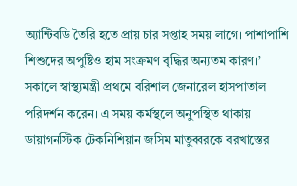অ্যান্টিবডি তৈরি হতে প্রায় চার সপ্তাহ সময় লাগে। পাশাপাশি শিশুদের অপুষ্টিও হাম সংক্রমণ বৃদ্ধির অন্যতম কারণ।’ সকালে স্বাস্থ্যমন্ত্রী প্রথমে বরিশাল জেনারেল হাসপাতাল পরিদর্শন করেন। এ সময় কর্মস্থলে অনুপস্থিত থাকায় ডায়াগনস্টিক টেকনিশিয়ান জসিম মাতুব্বরকে বরখাস্তের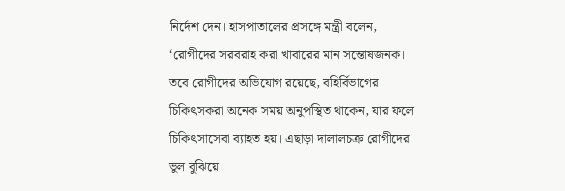নির্দেশ দেন। হাসপাতালের প্রসঙ্গে মন্ত্রী বলেন, ‘রোগীদের সরবরাহ করা খাবারের মান সন্তোষজনক। তবে রোগীদের অভিযোগ রয়েছে, বহির্বিভাগের চিকিৎসকরা অনেক সময় অনুপস্থিত থাকেন, যার ফলে চিকিৎসাসেবা ব্যাহত হয়। এছাড়া দালালচক্র রোগীদের ভুল বুঝিয়ে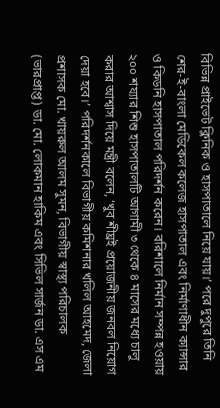বিভিন্ন প্রাইভেট ক্লিনিক ও হাসপাতালে নিয়ে যায়।’ পরে দুপুরে তিনি শের-ই-বাংলা মেডিকেল কলেজ হাসপাতাল এবং নির্মাণাধীন ক্যান্সার ও কিডনি হাসপাতাল পরিদর্শন করেন। বরিশালে নির্মান সম্পন্ন হওয়ায় ২০০ শয্যার শিশু হাসপাতালটি আগামী ৩ থেকে ৪ মাসের মধ্যে চালু করার আশ্বাস দিয়ে মন্ত্রী বলেন, ‘খুব শীঘ্রই প্রয়োজনীয় জনবল নিয়োগ দেয়া হবে।’ পরিদর্শনকালে বিভাগীয় কমিশনার খলিল আহমেদ, জেলা প্রশাসক মো. খায়রুল আলম সুমন, বিভাগীয় স্বাস্থ্য পরিচালক (ভারপ্রাপ্ত) ডা. মো. লোকমান হাকিম এবং সিভিল সার্জন ডা. এস এম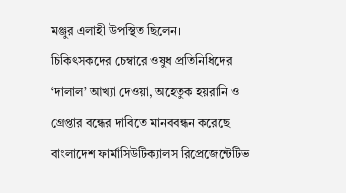মঞ্জুর এলাহী উপস্থিত ছিলেন।
চিকিৎসকদের চেম্বারে ওষুধ প্রতিনিধিদের ‘দালাল’ আখ্যা দেওয়া, অহেতুক হয়রানি ও গ্রেপ্তার বন্ধের দাবিতে মানববন্ধন করেছে বাংলাদেশ ফার্মাসিউটিক্যালস রিপ্রেজেন্টেটিভ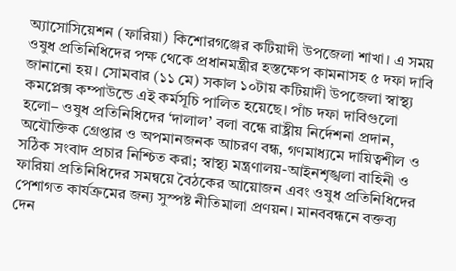অ্যাসোসিয়েশন (ফারিয়া) কিশোরগঞ্জের কটিয়াদী উপজেলা শাখা। এ সময় ওষুধ প্রতিনিধিদের পক্ষ থেকে প্রধানমন্ত্রীর হস্তক্ষেপ কামনাসহ ৫ দফা দাবি জানানো হয়। সোমবার (১১ মে) সকাল ১০টায় কটিয়াদী উপজেলা স্বাস্থ্য কমপ্লেক্স কম্পাউন্ডে এই কর্মসূচি পালিত হয়েছে। পাঁচ দফা দাবিগুলো হলো– ওষুধ প্রতিনিধিদের ‘দালাল’ বলা বন্ধে রাষ্ট্রীয় নির্দেশনা প্রদান, অযৌক্তিক গ্রেপ্তার ও অপমানজনক আচরণ বন্ধ, গণমাধ্যমে দায়িত্বশীল ও সঠিক সংবাদ প্রচার নিশ্চিত করা; স্বাস্থ্য মন্ত্রণালয়-আইনশৃঙ্খলা বাহিনী ও ফারিয়া প্রতিনিধিদের সমন্বয়ে বৈঠকের আয়োজন এবং ওষুধ প্রতিনিধিদের পেশাগত কার্যক্রমের জন্য সুস্পষ্ট নীতিমালা প্রণয়ন। মানববন্ধনে বক্তব্য দেন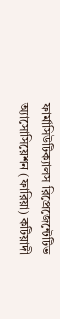ফার্মাসিউটিক্যালস রিপ্রেজেন্টেটিভ অ্যাসোসিয়েশন (ফারিয়া) কটিয়াদী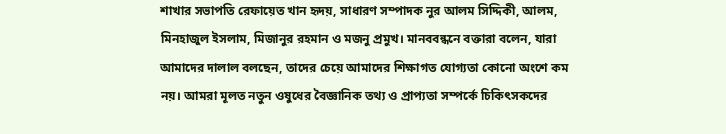শাখার সভাপতি রেফায়েত খান হৃদয়, সাধারণ সম্পাদক নুর আলম সিদ্দিকী, আলম, মিনহাজুল ইসলাম, মিজানুর রহমান ও মজনু প্রমুখ। মানববন্ধনে বক্তারা বলেন, যারা আমাদের দালাল বলছেন, তাদের চেয়ে আমাদের শিক্ষাগত যোগ্যতা কোনো অংশে কম নয়। আমরা মূলত নতুন ওষুধের বৈজ্ঞানিক তথ্য ও প্রাপ্যতা সম্পর্কে চিকিৎসকদের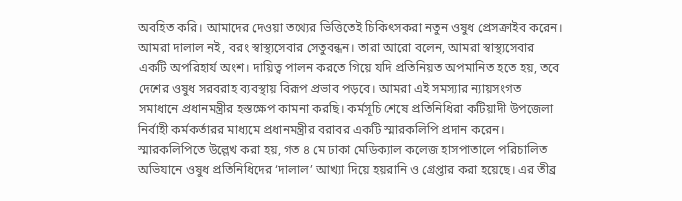অবহিত করি। আমাদের দেওয়া তথ্যের ভিত্তিতেই চিকিৎসকরা নতুন ওষুধ প্রেসক্রাইব করেন। আমরা দালাল নই, বরং স্বাস্থ্যসেবার সেতুবন্ধন। তারা আরো বলেন, আমরা স্বাস্থ্যসেবার একটি অপরিহার্য অংশ। দায়িত্ব পালন করতে গিয়ে যদি প্রতিনিয়ত অপমানিত হতে হয়, তবে দেশের ওষুধ সরবরাহ ব্যবস্থায় বিরূপ প্রভাব পড়বে। আমরা এই সমস্যার ন্যায়সংগত সমাধানে প্রধানমন্ত্রীর হস্তক্ষেপ কামনা করছি। কর্মসূচি শেষে প্রতিনিধিরা কটিয়াদী উপজেলা নির্বাহী কর্মকর্তারর মাধ্যমে প্রধানমন্ত্রীর বরাবর একটি স্মারকলিপি প্রদান করেন। স্মারকলিপিতে উল্লেখ করা হয়, গত ৪ মে ঢাকা মেডিক্যাল কলেজ হাসপাতালে পরিচালিত অভিযানে ওষুধ প্রতিনিধিদের ‘দালাল’ আখ্যা দিয়ে হয়রানি ও গ্রেপ্তার করা হয়েছে। এর তীব্র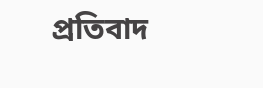প্রতিবাদ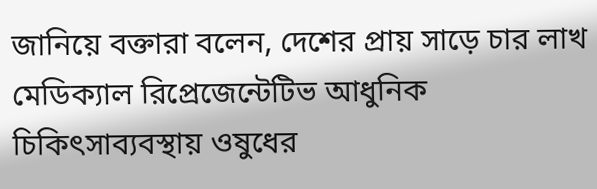জানিয়ে বক্তারা বলেন, দেশের প্রায় সাড়ে চার লাখ মেডিক্যাল রিপ্রেজেন্টেটিভ আধুনিক চিকিৎসাব্যবস্থায় ওষুধের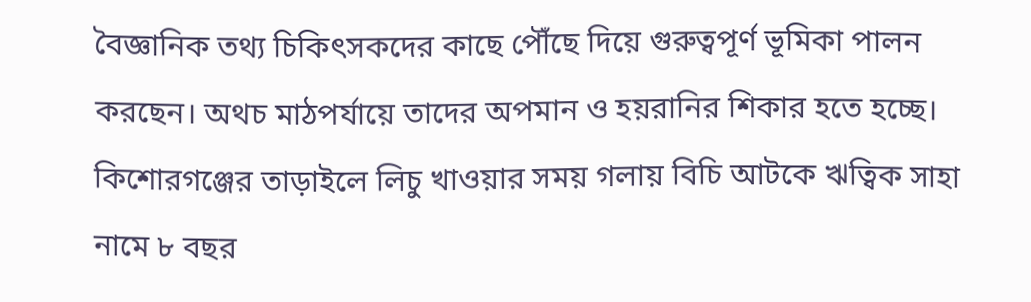বৈজ্ঞানিক তথ্য চিকিৎসকদের কাছে পৌঁছে দিয়ে গুরুত্বপূর্ণ ভূমিকা পালন করছেন। অথচ মাঠপর্যায়ে তাদের অপমান ও হয়রানির শিকার হতে হচ্ছে।
কিশোরগঞ্জের তাড়াইলে লিচু খাওয়ার সময় গলায় বিচি আটকে ঋত্বিক সাহা নামে ৮ বছর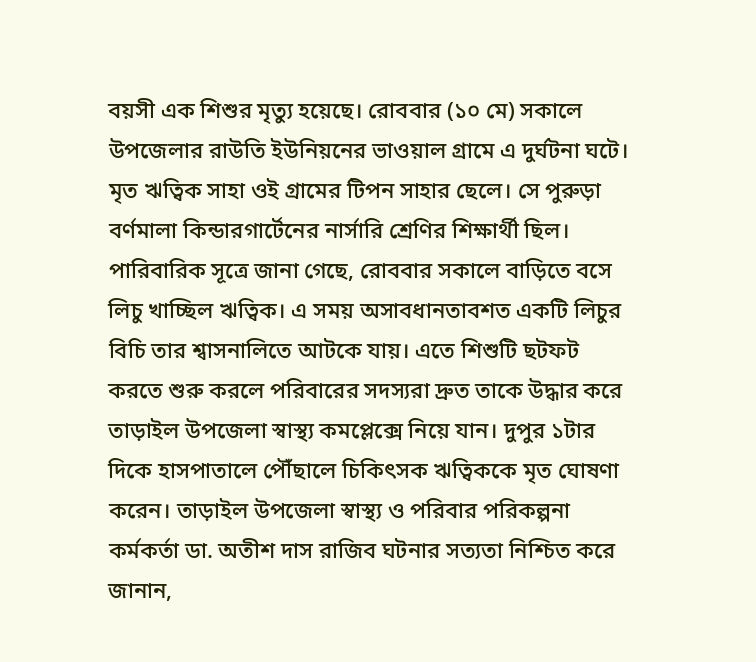বয়সী এক শিশুর মৃত্যু হয়েছে। রোববার (১০ মে) সকালে উপজেলার রাউতি ইউনিয়নের ভাওয়াল গ্রামে এ দুর্ঘটনা ঘটে। মৃত ঋত্বিক সাহা ওই গ্রামের টিপন সাহার ছেলে। সে পুরুড়া বর্ণমালা কিন্ডারগার্টেনের নার্সারি শ্রেণির শিক্ষার্থী ছিল। পারিবারিক সূত্রে জানা গেছে, রোববার সকালে বাড়িতে বসে লিচু খাচ্ছিল ঋত্বিক। এ সময় অসাবধানতাবশত একটি লিচুর বিচি তার শ্বাসনালিতে আটকে যায়। এতে শিশুটি ছটফট করতে শুরু করলে পরিবারের সদস্যরা দ্রুত তাকে উদ্ধার করে তাড়াইল উপজেলা স্বাস্থ্য কমপ্লেক্সে নিয়ে যান। দুপুর ১টার দিকে হাসপাতালে পৌঁছালে চিকিৎসক ঋত্বিককে মৃত ঘোষণা করেন। তাড়াইল উপজেলা স্বাস্থ্য ও পরিবার পরিকল্পনা কর্মকর্তা ডা. অতীশ দাস রাজিব ঘটনার সত্যতা নিশ্চিত করে জানান,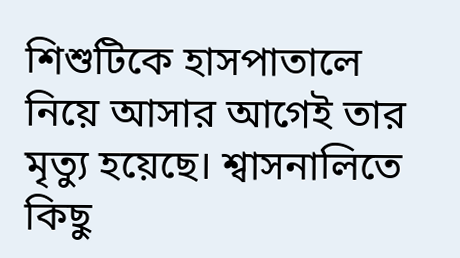শিশুটিকে হাসপাতালে নিয়ে আসার আগেই তার মৃত্যু হয়েছে। শ্বাসনালিতে কিছু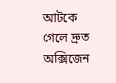আটকে গেলে দ্রুত অক্সিজেন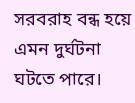সরবরাহ বন্ধ হয়ে এমন দুর্ঘটনা ঘটতে পারে।